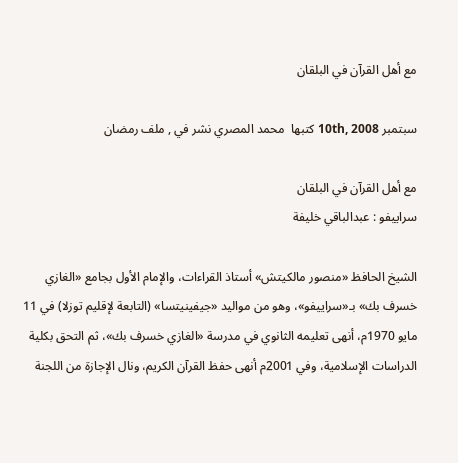مع أهل القرآن في البلقان

سبتمبر 10th, 2008 كتبها  محمد المصري نشر في , ملف رمضان

مع أهل القرآن في البلقان
سراييفو : عبدالباقي خليفة

الشيخ الحافظ «منصور مالكيتش» أستاذ القراءات، والإمام الأول بجامع «الغازي خسرف بك» بـ«سراييفو»، وهو من مواليد «جيفينيتسا» (التابعة لإقليم توزلا) في 11 مايو 1970م، أنهى تعليمه الثانوي في مدرسة «الغازي خسرف بك»، ثم التحق بكلية الدراسات الإسلامية، وفي 2001م أنهى حفظ القرآن الكريم، ونال الإجازة من اللجنة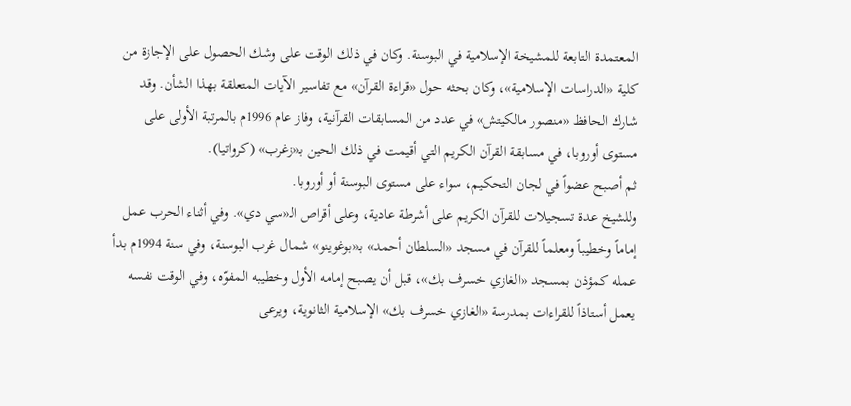المعتمدة التابعة للمشيخة الإسلامية في البوسنة. وكان في ذلك الوقت على وشك الحصول على الإجازة من كلية «الدراسات الإسلامية»، وكان بحثه حول «قراءة القرآن» مع تفاسير الآيات المتعلقة بهذا الشأن. وقد شارك الحافظ «منصور مالكيتش» في عدد من المسابقات القرآنية، وفاز عام 1996م بالمرتبة الأولى على مستوى أوروبا، في مسابقة القرآن الكريم التي أقيمت في ذلك الحين بـ«زغرب» (كرواتيا).
ثم أصبح عضواً في لجان التحكيم، سواء على مستوى البوسنة أو أوروبا.
وللشيخ عدة تسجيلات للقرآن الكريم على أشرطة عادية، وعلى أقراص الـ«سي دي». وفي أثناء الحرب عمل إماماً وخطيباً ومعلماً للقرآن في مسجد «السلطان أحمد» بـ«بوغوينو» شمال غرب البوسنة، وفي سنة 1994م بدأ عمله كمؤذن بمسجد «الغازي خسرف بك»، قبل أن يصبح إمامه الأول وخطيبه المفوّه، وفي الوقت نفسه يعمل أستاذاً للقراءات بمدرسة «الغازي خسرف بك» الإسلامية الثانوية، ويرعى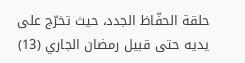حلقة الحفّاظ الجدد، حيث تخرّج على يديه حتى قبيل رمضان الجاري (13)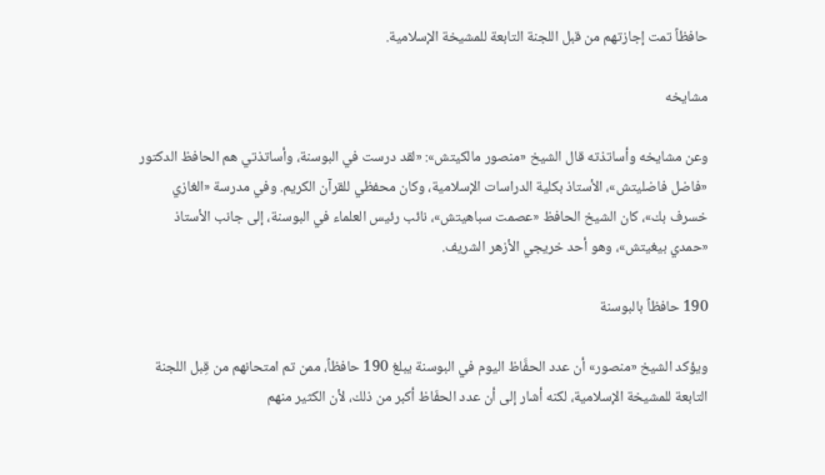حافظاً تمت إجازتهم من قبل اللجنة التابعة للمشيخة الإسلامية.

مشايخه

وعن مشايخه وأساتذته قال الشيخ «منصور مالكيتش»: «لقد درست في البوسنة، وأساتذتي هم الحافظ الدكتور «فاضل فاضليتش»، الأستاذ بكلية الدراسات الإسلامية، وكان محفظي للقرآن الكريم. وفي مدرسة «الغازي خسرف بك»، كان الشيخ الحافظ «عصمت سباهيتش»، نائب رئيس العلماء في البوسنة، إلى جانب الأستاذ «حمدي بيغيتش»، وهو أحد خريجي الأزهر الشريف.

190 حافظاً بالبوسنة

ويؤكد الشيخ «منصور» أن عدد الحفَّاظ اليوم في البوسنة يبلغ 190 حافظاً، ممن تم امتحانهم من قِبل اللجنة التابعة للمشيخة الإسلامية، لكنه أشار إلى أن عدد الحفّاظ أكبر من ذلك، لأن الكثير منهم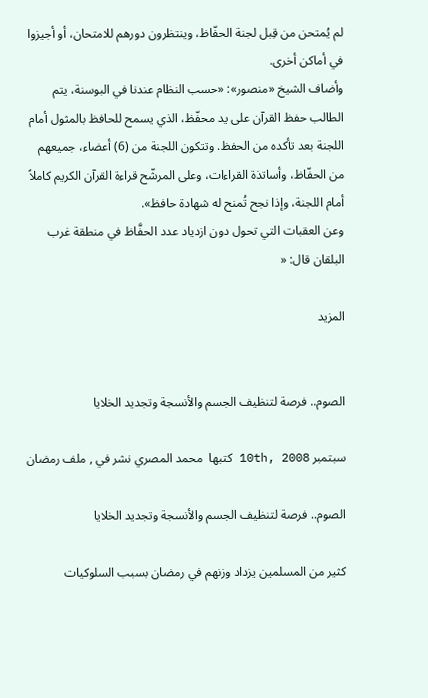لم يُمتحن من قِبل لجنة الحفّاظ، وينتظرون دورهم للامتحان، أو أجيزوا في أماكن أخرى.
وأضاف الشيخ «منصور»: «حسب النظام عندنا في البوسنة، يتم الطالب حفظ القرآن على يد محفّظ، الذي يسمح للحافظ بالمثول أمام اللجنة بعد تأكده من الحفظ. وتتكون اللجنة من (6) أعضاء، جميعهم من الحفّاظ، وأساتذة القراءات، وعلى المرشّح قراءة القرآن الكريم كاملاً أمام اللجنة، وإذا نجح تُمنح له شهادة حافظ».
وعن العقبات التي تحول دون ازدياد عدد الحفَّاظ في منطقة غرب البلقان قال: «

المزيد


الصوم.. فرصة لتنظيف الجسم والأنسجة وتجديد الخلايا

سبتمبر 10th, 2008 كتبها  محمد المصري نشر في , ملف رمضان

الصوم.. فرصة لتنظيف الجسم والأنسجة وتجديد الخلايا

كثير من المسلمين يزداد وزنهم في رمضان بسبب السلوكيات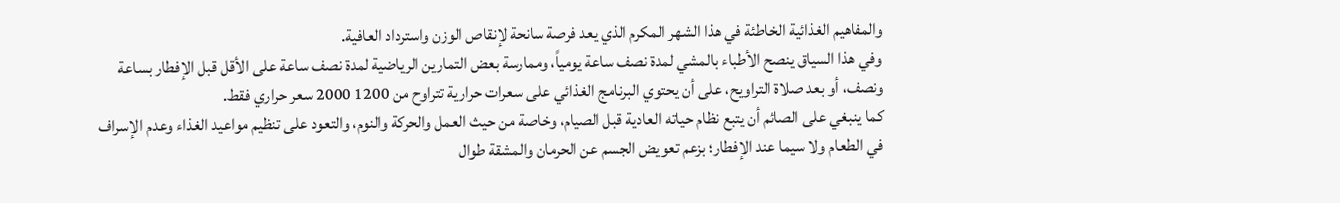والمفاهيم الغذائية الخاطئة في هذا الشهر المكرم الذي يعد فرصة سانحة لإنقاص الوزن واسترداد العافية.
وفي هذا السياق ينصح الأطباء بالمشي لمدة نصف ساعة يومياً، وممارسة بعض التمارين الرياضية لمدة نصف ساعة على الأقل قبل الإفطار بساعة ونصف، أو بعد صلاة التراويح، على أن يحتوي البرنامج الغذائي على سعرات حرارية تتراوح من 1200 2000 سعر حراري فقط.
كما ينبغي على الصائم أن يتبع نظام حياته العادية قبل الصيام، وخاصة من حيث العمل والحركة والنوم، والتعود على تنظيم مواعيد الغذاء وعدم الإسراف في الطعام ولا سيما عند الإفطار؛ بزعم تعويض الجسم عن الحرمان والمشقة طوال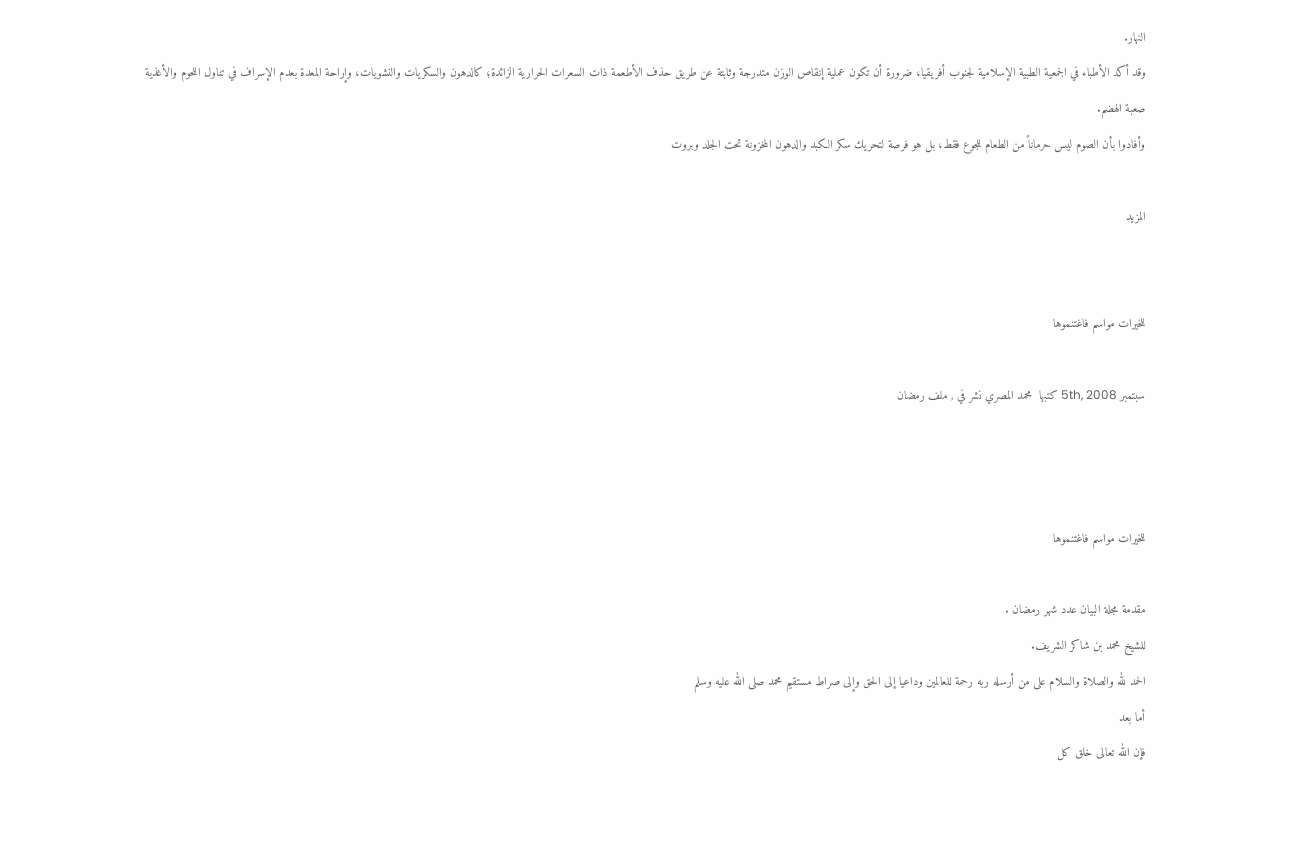النهار.
وقد أكد الأطباء في الجمعية الطبية الإسلامية لجنوب أفريقيا، ضرورة أن تكون عملية إنقاص الوزن متدرجة وثابتة عن طريق حذف الأطعمة ذات السعرات الحرارية الزائدة؛ كالدهون والسكريات والنشويات، وإراحة المعدة بعدم الإسراف في تناول اللحوم والأغذية صعبة الهضم.
وأفادوا بأن الصوم ليس حرماناً من الطعام للجوع فقط، بل هو فرصة لتحريك سكر الكبد والدهون المخزونة تحت الجلد وبروت

المزيد


للخيرات مواسم فاغتنموها

سبتمبر 5th, 2008 كتبها  محمد المصري نشر في , ملف رمضان



للخيرات مواسم فاغتنموها

مقدمة مجلة البيان عدد شهر رمضان .
للشيخ محمد بن شاكر الشريف.
الحمد لله والصلاة والسلام على من أرسله ربه رحمة للعالمين وداعيا إلى الحق وإلى صراط مستقيم محمد صلى الله عليه وسلم
أما بعد
فإن الله تعالى خلق كل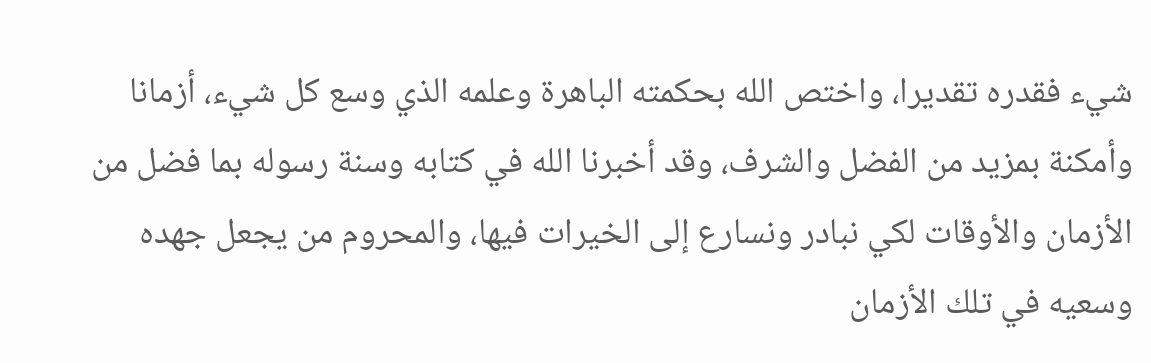شيء فقدره تقديرا، واختص الله بحكمته الباهرة وعلمه الذي وسع كل شيء، أزمانا وأمكنة بمزيد من الفضل والشرف، وقد أخبرنا الله في كتابه وسنة رسوله بما فضل من الأزمان والأوقات لكي نبادر ونسارع إلى الخيرات فيها، والمحروم من يجعل جهده وسعيه في تلك الأزمان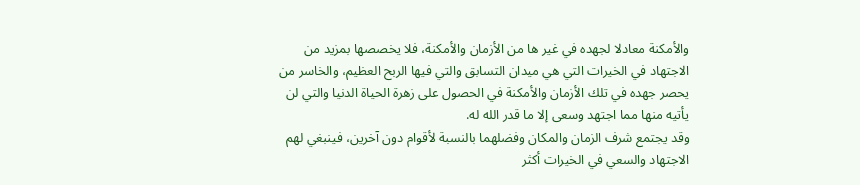والأمكنة معادلا لجهده في غير ها من الأزمان والأمكنة، فلا يخصصها بمزيد من الاجتهاد في الخيرات التي هي ميدان التسابق والتي فيها الربح العظيم، والخاسر من يحصر جهده في تلك الأزمان والأمكنة في الحصول على زهرة الحياة الدنيا والتي لن يأتيه منها مما اجتهد وسعى إلا ما قدر الله له.
وقد يجتمع شرف الزمان والمكان وفضلهما بالنسبة لأقوام دون آخرين، فينبغي لهم الاجتهاد والسعي في الخيرات أكثر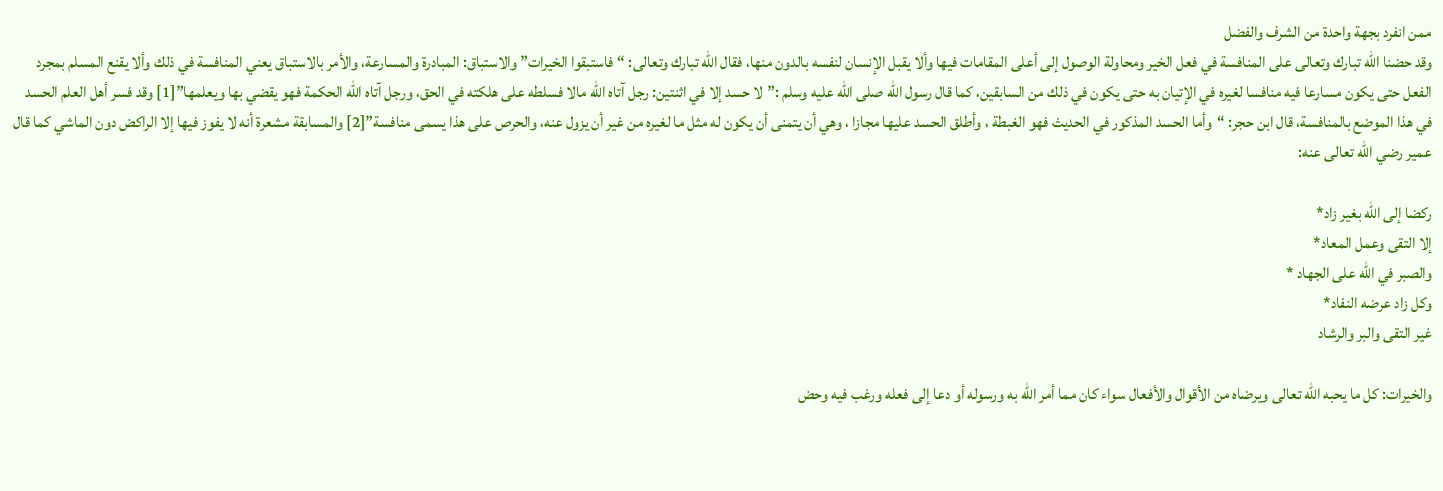ممن انفرد بجهة واحدة من الشرف والفضل
وقد حضنا الله تبارك وتعالى على المنافسة في فعل الخير ومحاولة الوصول إلى أعلى المقامات فيها وألا يقبل الإنسان لنفسه بالدون منها، فقال الله تبارك وتعالى: “فاستبقوا الخيرات” والاستباق: المبادرة والمسارعة، والأمر بالاستباق يعني المنافسة في ذلك وألا يقنع المسلم بمجرد الفعل حتى يكون مسارعا فيه منافسا لغيره في الإتيان به حتى يكون في ذلك من السابقين، كما قال رسول الله صلى الله عليه وسلم :”لا حسد إلا في اثنتين: رجل آتاه الله مالا فسلطه على هلكته في الحق، ورجل آتاه الله الحكمة فهو يقضي بها ويعلمها”[1] وقد فسر أهل العلم الحسد في هذا الموضع بالمنافسة، قال ابن حجر: “وأما الحسد المذكور في الحديث فهو الغبطة ، وأطلق الحسد عليها مجازا ، وهي أن يتمنى أن يكون له مثل ما لغيره من غير أن يزول عنه، والحرص على هذا يسمى منافسة”[2] والمسابقة مشعرة أنه لا يفوز فيها إلا الراكض دون الماشي كما قال عمير رضي الله تعالى عنه:

ركضا إلى الله بغير زاد*
إلا التقى وعمل المعاد*
والصبر في الله على الجهاد *
وكل زاد عرضه النفاد*
غير التقى والبر والرشاد

والخيرات: كل ما يحبه الله تعالى ويرضاه من الأقوال والأفعال سواء كان مما أمر الله به ورسوله أو دعا إلى فعله ورغب فيه وحض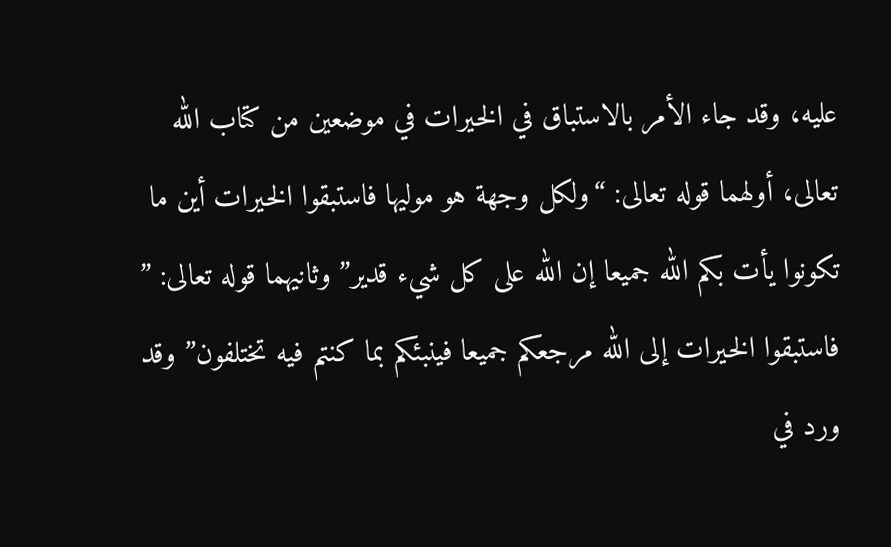عليه، وقد جاء الأمر بالاستباق في الخيرات في موضعين من كتاب الله تعالى، أولهما قوله تعالى: “ولكل وجهة هو موليها فاستبقوا الخيرات أين ما تكونوا يأت بكم الله جميعا إن الله على كل شيء قدير” وثانيهما قوله تعالى: ” فاستبقوا الخيرات إلى الله مرجعكم جميعا فينبئكم بما كنتم فيه تختلفون” وقد ورد في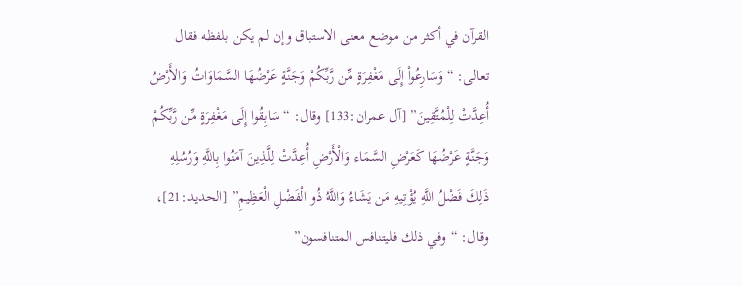القرآن في أكثر من موضع معنى الاستباق وإن لم يكن بلفظه فقال تعالى: “وَسَارِعُواْ إِلَى مَغْفِرَةٍ مِّن رَّبِّكُمْ وَجَنَّةٍ عَرْضُهَا السَّمَاوَاتُ وَالأَرْضُ أُعِدَّتْ لِلْمُتَّقِينَ” [آل عمران:133] وقال: “سَابِقُوا إِلَى مَغْفِرَةٍ مِّن رَّبِّكُمْ وَجَنَّةٍ عَرْضُهَا كَعَرْضِ السَّمَاء وَالْأَرْضِ أُعِدَّتْ لِلَّذِينَ آمَنُوا بِاللَّهِ وَرُسُلِهِ ذَلِكَ فَضْلُ اللَّهِ يُؤْتِيهِ مَن يَشَاءُ وَاللَّهُ ذُو الْفَضْلِ الْعَظِيمِ” [الحديد:21]، وقال: “وفي ذلك فليتنافس المتنافسون”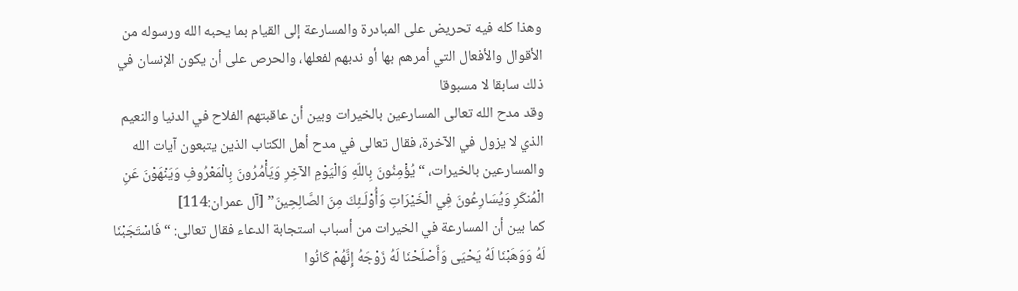وهذا كله فيه تحريض على المبادرة والمسارعة إلى القيام بما يحبه الله ورسوله من الأقوال والأفعال التي أمرهم بها أو ندبهم لفعلها، والحرص على أن يكون الإنسان في ذلك سابقا لا مسبوقا
وقد مدح الله تعالى المسارعين بالخيرات وبين أن عاقبتهم الفلاح في الدنيا والنعيم الذي لا يزول في الآخرة، فقال تعالى في مدح أهل الكتاب الذين يتبعون آيات الله والمسارعين بالخيرات، “يُؤْمِنُونَ بِاللّهِ وَالْيَوْمِ الآخِرِ وَيَأْمُرُونَ بِالْمَعْرُوفِ وَيَنْهَوْنَ عَنِ الْمُنكَرِ وَيُسَارِعُونَ فِي الْخَيْرَاتِ وَأُوْلَـئِكَ مِنَ الصَّالِحِينَ” [آل عمران:114]
كما بين أن المسارعة في الخيرات من أسباب استجابة الدعاء فقال تعالى: “فَاسْتَجَبْنَا لَهُ وَوَهَبْنَا لَهُ يَحْيَى وَأَصْلَحْنَا لَهُ زَوْجَهُ إِنَّهُمْ كَانُوا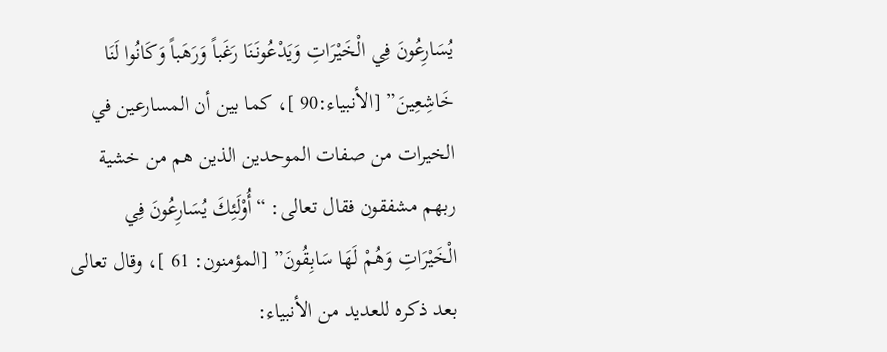يُسَارِعُونَ فِي الْخَيْرَاتِ وَيَدْعُونَنَا رَغَباً وَرَهَباً وَكَانُوا لَنَا خَاشِعِينَ” [الأنبياء:90 ]، كما بين أن المسارعين في الخيرات من صفات الموحدين الذين هم من خشية ربهم مشفقون فقال تعالى: “أُوْلَئِكَ يُسَارِعُونَ فِي الْخَيْرَاتِ وَهُمْ لَهَا سَابِقُونَ” [المؤمنون: 61 ]، وقال تعالى بعد ذكره للعديد من الأنبياء: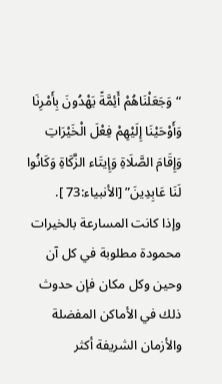“وَجَعَلْنَاهُمْ أَئِمَّةً يَهْدُونَ بِأَمْرِنَا وَأَوْحَيْنَا إِلَيْهِمْ فِعْلَ الْخَيْرَاتِ وَإِقَامَ الصَّلَاةِ وَإِيتَاء الزَّكَاةِ وَكَانُوا لَنَا عَابِدِينَ” [الأنبياء:73 ].
وإذا كانت المسارعة بالخيرات محمودة مطلوبة في كل آن وحين وكل مكان فإن حدوث ذلك في الأماكن المفضلة والأزمان الشريفة أكثر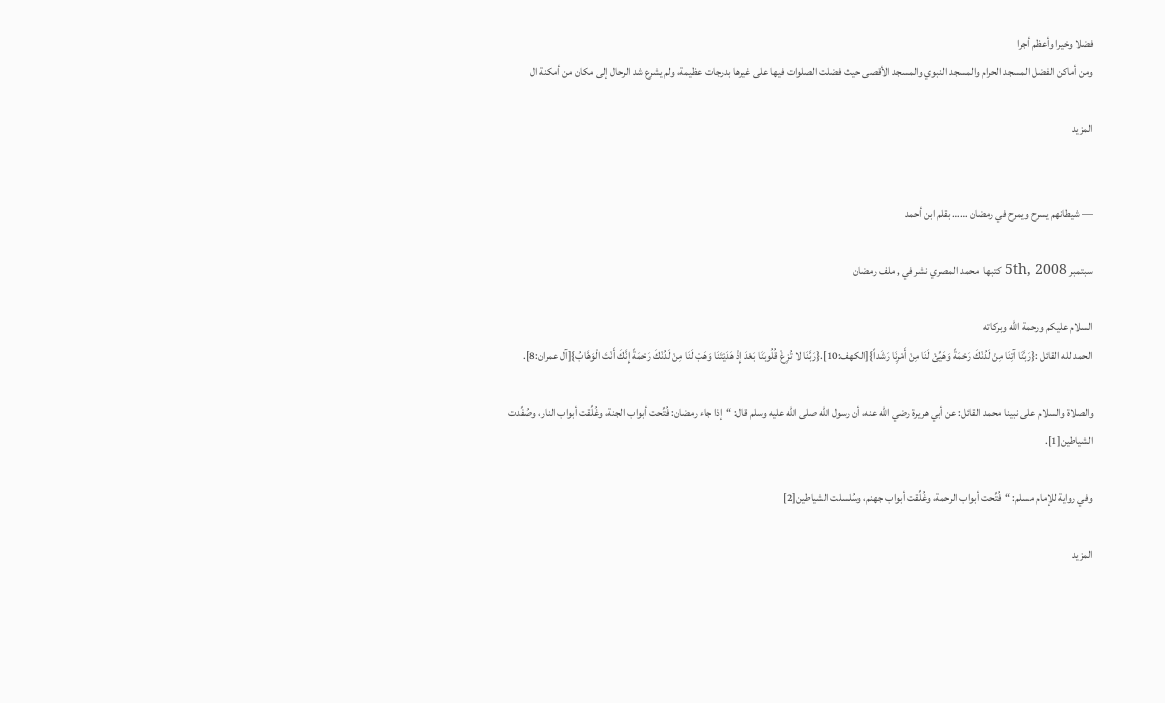فضلا وخيرا وأعظم أجرا
ومن أماكن الفضل المسجد الحرام والمسجد النبوي والمسجد الأقصى حيث فضلت الصلوات فيها على غيرها بدرجات عظيمة، ولم يشرع شد الرحال إلى مكان من أمكنة ال

المزيد


— شيطانهم يسرح ويمرح في رمضان …… بقلم ابن أحمد

سبتمبر 5th, 2008 كتبها  محمد المصري نشر في , ملف رمضان

السلام عليكم ورحمة الله وبركاته
الحمد لله القائل :{رَبَّنَا آتِنَا مِنْ لَدُنْكَ رَحْمَةً وَهَيِّئْ لَنَا مِنْ أَمْرِنَا رَشَداً}[الكهف:10].{رَبَّنَا لا تُزِغْ قُلُوبَنَا بَعْدَ إِذْ هَدَيْتَنَا وَهَبْ لَنَا مِنْ لَدُنْكَ رَحْمَةً إِنَّكَ أَنْتَ الْوَهَّابُ}[آل عمران:8].

والصلاة والسلام على نبينا محمد القائل: عن أبي هريرة رضي الله عنه، أن رسول الله صلى الله عليه وسلم قال: “إذا جاء رمضان: فُتِّحت أبواب الجنة، وغُلِّقت أبواب النار، وصُفِّدت الشياطين[1].

وفي رواية للإمام مسلم: “فُتِّحت أبواب الرحمة، وغُلِّقت أبواب جهنم، وسُلسلت الشياطين[2]

المزيد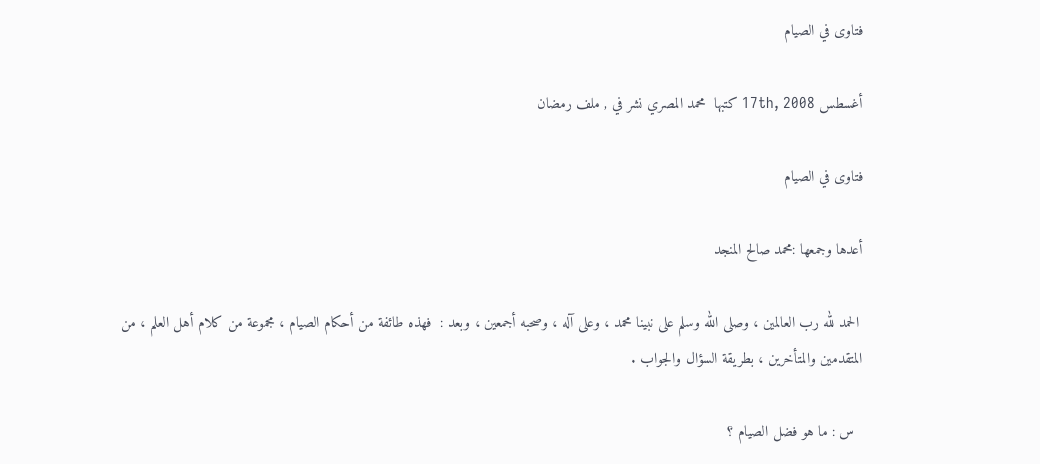فتاوى في الصيام

أغسطس 17th, 2008 كتبها  محمد المصري نشر في , ملف رمضان

فتاوى في الصيام

أعدها وجمعها :محمد صالح المنجد

 الحمد لله رب العالمين ، وصلى الله وسلم على نبينا محمد ، وعلى آله ، وصحبه أجمعين ، وبعد :  فهذه طائفة من أحكام الصيام ، مجموعة من كلام أهل العلم ، من المتقدمين والمتأخرين ، بطريقة السؤال والجواب .

  س : ما هو فضل الصيام ؟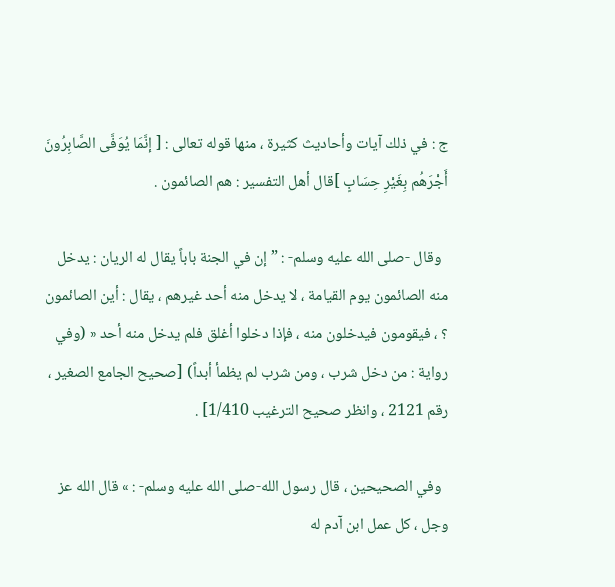ج : في ذلك آيات وأحاديث كثيرة ، منها قوله تعالى : [ إنَّمَا يُوَفَّى الصَّابِرُونَ أَجْرَهُم بِغَيْرِ حِسَابٍ ]قال أهل التفسير : هم الصائمون .

  وقال -صلى الله عليه وسلم- : ” إن في الجنة باباً يقال له الريان : يدخل منه الصائمون يوم القيامة ، لا يدخل منه أحد غيرهم ، يقال : أين الصائمون ؟ ، فيقومون فيدخلون منه ، فإذا دخلوا أغلق فلم يدخل منه أحد « (وفي رواية : من دخل شرب ، ومن شرب لم يظمأ أبداً) [صحيح الجامع الصغير ، رقم 2121 ، وانظر صحيح الترغيب 1/410] .

  وفي الصحيحين ، قال رسول الله-صلى الله عليه وسلم- : » قال الله عز وجل ، كل عمل ابن آدم له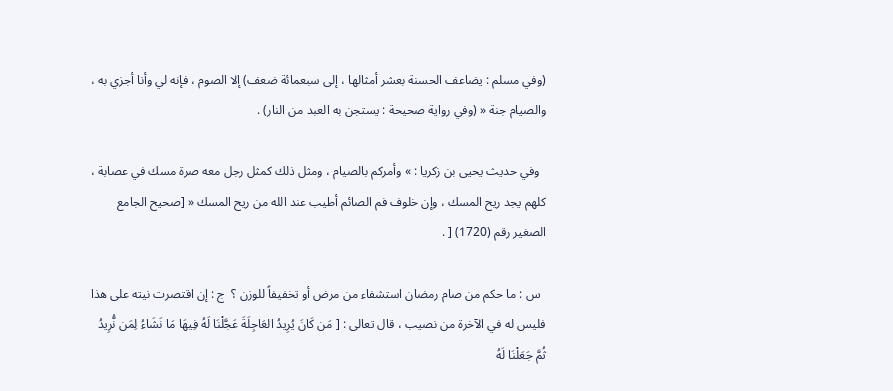(وفي مسلم : يضاعف الحسنة بعشر أمثالها ، إلى سبعمائة ضعف) إلا الصوم ، فإنه لي وأنا أجزي به ، والصيام جنة « (وفي رواية صحيحة : يستجن به العبد من النار) .

  وفي حديث يحيى بن زكريا : » وأمركم بالصيام ، ومثل ذلك كمثل رجل معه صرة مسك في عصابة ، كلهم يجد ريح المسك ، وإن خلوف فم الصائم أطيب عند الله من ريح المسك « [صحيح الجامع الصغير رقم (1720) [ .

  س : ما حكم من صام رمضان استشفاء من مرض أو تخفيفاً للوزن ؟  ج : إن اقتصرت نيته على هذا فليس له في الآخرة من نصيب ، قال تعالى : [ مَن كَانَ يُرِيدُ العَاجِلَةَ عَجَّلْنَا لَهُ فِيهَا مَا نَشَاءُ لِمَن نُّرِيدُ ثُمَّ جَعَلْنَا لَهُ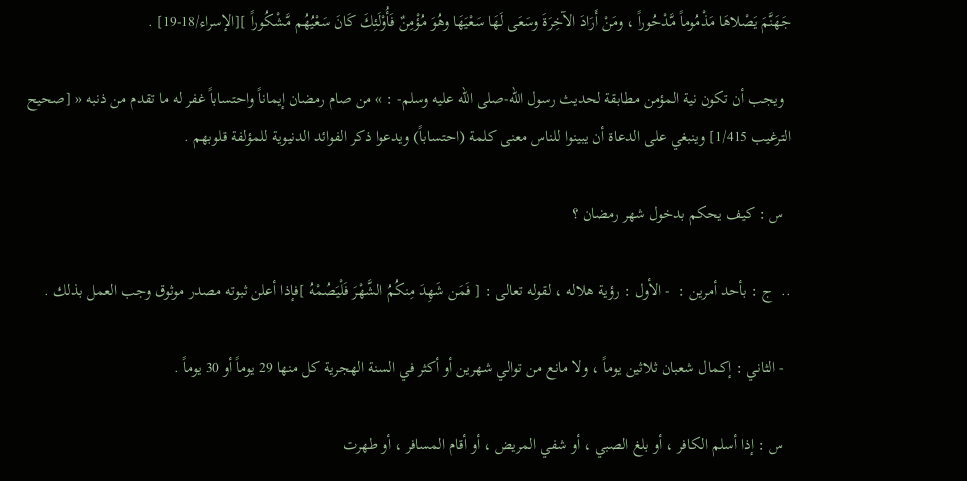جَهَنَّمَ يَصْلاهَا مَذْمُوماً مَّدْحُوراً ، ومَنْ أَرَادَ الآخِرَةَ وسَعَى لَهَا سَعْيَهَا وهُوَ مُؤْمِنٌ فَأُوْلَئِكَ كَانَ سَعْيُهُم مَّشْكُوراً ][الإسراء/18-19] .

  ويجب أن تكون نية المؤمن مطابقة لحديث رسول الله-صلى الله عليه وسلم- : » من صام رمضان إيماناً واحتساباً غفر له ما تقدم من ذنبه « [صحيح الترغيب 1/415] وينبغي على الدعاة أن يبينوا للناس معنى كلمة (احتساباً) ويدعوا ذكر الفوائد الدنيوية للمؤلفة قلوبهم .

  س : كيف يحكم بدخول شهر رمضان ؟

..  ج : بأحد أمرين :  - الأول : رؤية هلاله ، لقوله تعالى : [ فَمَن شَهِدَ مِنكُمُ الشَّهْرَ فَلْيَصُمْهُ ]فإذا أعلن ثبوته مصدر موثوق وجب العمل بذلك .

  - الثاني : إكمال شعبان ثلاثين يوماً ، ولا مانع من توالي شهرين أو أكثر في السنة الهجرية كل منها 29 يوماً أو 30 يوماً .

  س : إذا أسلم الكافر ، أو بلغ الصبي ، أو شفي المريض ، أو أقام المسافر ، أو طهرت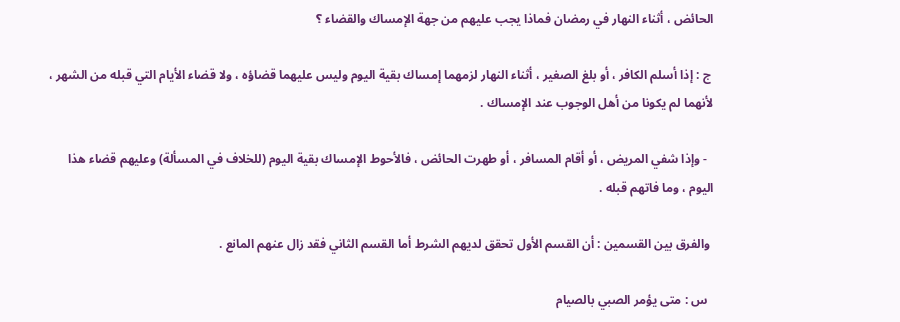الحائض ، أثناء النهار في رمضان فماذا يجب عليهم من جهة الإمساك والقضاء ؟

 ج : إذا أسلم الكافر ، أو بلغ الصغير ، أثناء النهار لزمهما إمساك بقية اليوم وليس عليهما قضاؤه ، ولا قضاء الأيام التي قبله من الشهر ، لأنهما لم يكونا من أهل الوجوب عند الإمساك .

  - وإذا شفي المريض ، أو أقام المسافر ، أو طهرت الحائض ، فالأحوط الإمساك بقية اليوم (للخلاف في المسألة) وعليهم قضاء هذا اليوم ، وما فاتهم قبله .

 والفرق بين القسمين : أن القسم الأول تحقق لديهم الشرط أما القسم الثاني فقد زال عنهم المانع .

  س : متى يؤمر الصبي بالصيام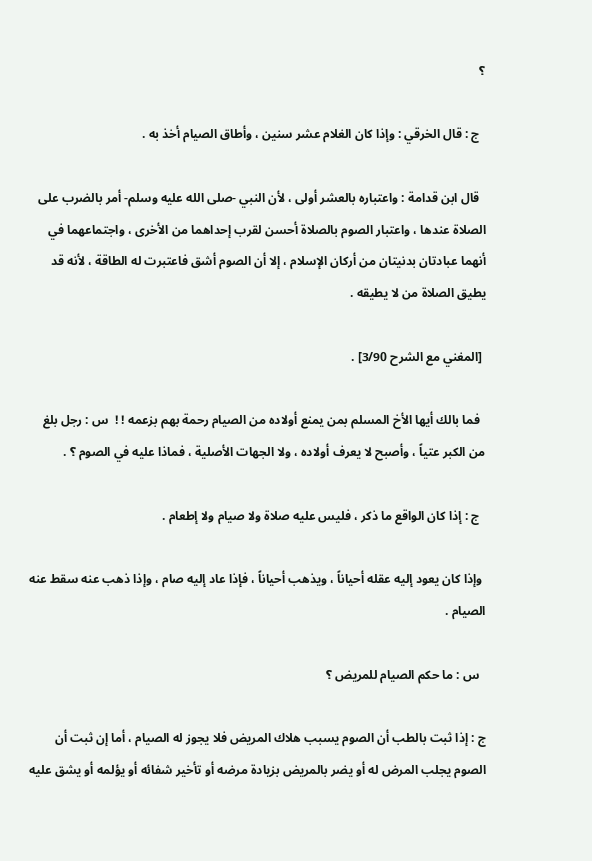؟

  ج : قال الخرقي : وإذا كان الغلام عشر سنين ، وأطاق الصيام أخذ به .

  قال ابن قدامة : واعتباره بالعشر أولى ، لأن النبي -صلى الله عليه وسلم- أمر بالضرب على الصلاة عندها ، واعتبار الصوم بالصلاة أحسن لقرب إحداهما من الأخرى ، واجتماعهما في أنهما عبادتان بدنيتان من أركان الإسلام ، إلا أن الصوم أشق فاعتبرت له الطاقة ، لأنه قد يطيق الصلاة من لا يطيقه .

 [المغني مع الشرح 3/90] .

  فما بالك أيها الأخ المسلم بمن يمنع أولاده من الصيام رحمة بهم بزعمه ! !  س : رجل بلغ من الكبر عتياً ، وأصبح لا يعرف أولاده ، ولا الجهات الأصلية ، فماذا عليه في الصوم ؟ .

  ج : إذا كان الواقع ما ذكر ، فليس عليه صلاة ولا صيام ولا إطعام .

 وإذا كان يعود إليه عقله أحياناً ، ويذهب أحياناً ، فإذا عاد إليه صام ، وإذا ذهب عنه سقط عنه الصيام .

  س : ما حكم الصيام للمريض ؟

ج : إذا ثبت بالطب أن الصوم يسبب هلاك المريض فلا يجوز له الصيام ، أما إن ثبت أن الصوم يجلب المرض له أو يضر بالمريض بزيادة مرضه أو تأخير شفائه أو يؤلمه أو يشق عليه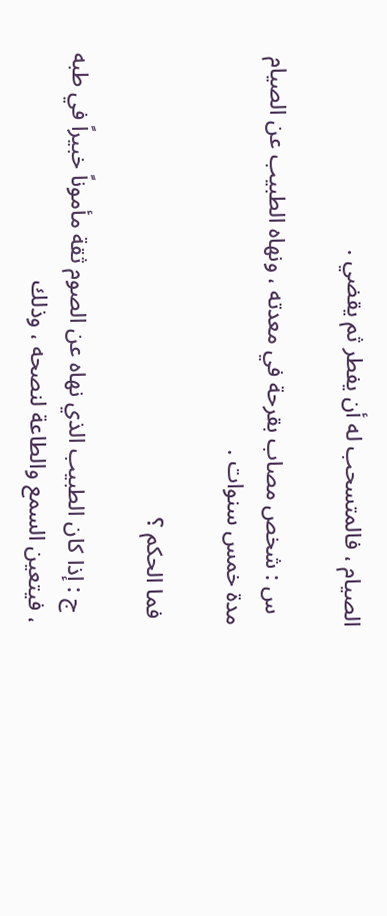الصيام ، فالمتسحب له أن يفطر ثم يقضي .

  س : شخص مصاب بقرحة في معدته ، ونهاه الطبيب عن الصيام مدة خمس سنوات .

 فما الحكم ؟

  ج : إذا كان الطبيب الذي نهاه عن الصوم ثقة مأموناً خبيراً في طبه ، فيتعين السمع والطاعة لنصحه ، وذلك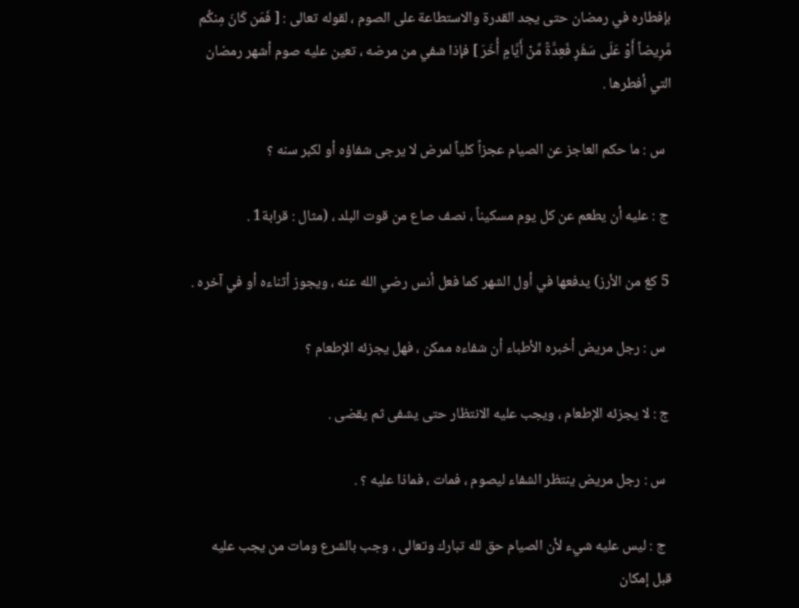بإفطاره في رمضان حتى يجد القدرة والاستطاعة على الصوم ، لقوله تعالى : [ فَمَن كَانَ مِنكُم مَّرِيضاً أَوْ عَلَى سَفَرٍ فَعِدَّةٌ مِّنْ أَيَّامٍ أُخَرَ ] فإذا شفي من مرضه ، تعين عليه صوم أشهر رمضان التي أفطرها .

  س : ما حكم العاجز عن الصيام عجزاً كلياً لمرض لا يرجى شفاؤه أو لكبر سنه ؟

 ج : عليه أن يطعم عن كل يوم مسكيناً ، نصف صاع من قوت البلد ، (مثال : قرابة1 .

 5 كغ من الأرز) يدفعها في أول الشهر كما فعل أنس رضي الله عنه ، ويجوز أثناءه أو في آخره .

  س : رجل مريض أخبره الأطباء أن شفاءه ممكن ، فهل يجزئه الإطعام ؟

 ج : لا يجزئه الإطعام ، ويجب عليه الانتظار حتى يشفى ثم يقضى .

  س : رجل مريض ينتظر الشفاء ليصوم ، فمات ، فماذا عليه ؟ .

  ج : ليس عليه شيء لأن الصيام حق لله تبارك وتعالى ، وجب بالشرع ومات من يجب عليه قبل إمكان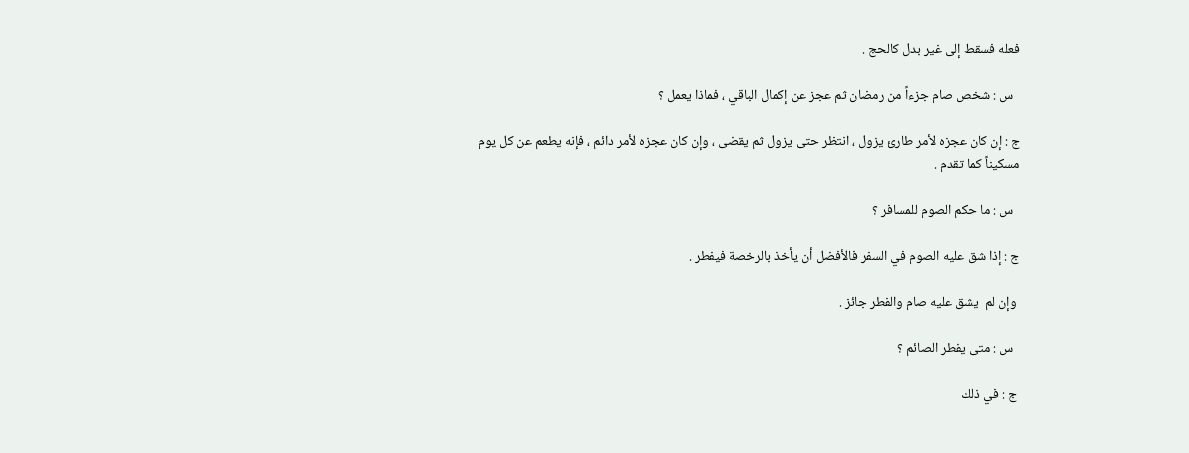فعله فسقط إلى غير بدل كالحج .

  س : شخص صام جزءاً من رمضان ثم عجز عن إكمال الباقي ، فماذا يعمل ؟

ج : إن كان عجزه لأمر طارئ يزول ، انتظر حتى يزول ثم يقضى ، وإن كان عجزه لأمر دائم ، فإنه يطعم عن كل يوم مسكيناً كما تقدم .

  س : ما حكم الصوم للمسافر ؟

ج : إذا شق عليه الصوم في السفر فالأفضل أن يأخذ بالرخصة فيفطر .

 وإن لم  يشق عليه صام والفطر جائز .

  س : متى يفطر الصائم ؟

 ج : في ذلك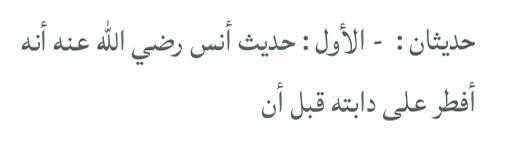حديثان :  - الأول : حديث أنس رضي الله عنه أنه أفطر على دابته قبل أن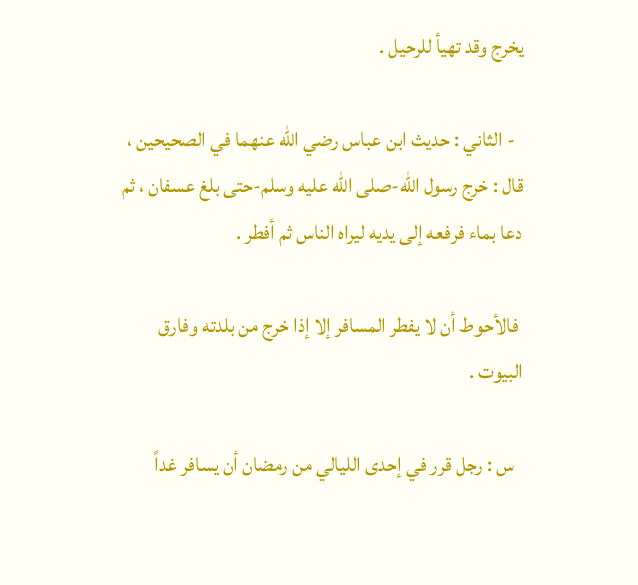يخرج وقد تهيأ للرحيل .

  - الثاني : حديث ابن عباس رضي الله عنهما في الصحيحين ، قال : خرج رسول الله-صلى الله عليه وسلم-حتى بلغ عسفان ، ثم دعا بماء فرفعه إلى يديه ليراه الناس ثم أفطر .

 فالأحوط أن لا يفطر المسافر إلا إذا خرج من بلدته وفارق البيوت .

  س : رجل قرر في إحدى الليالي من رمضان أن يسافر غداً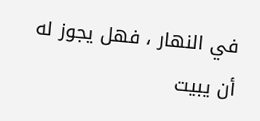في النهار ، فهل يجوز له أن يبيت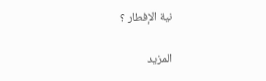نية الإفطار ؟

المزيد